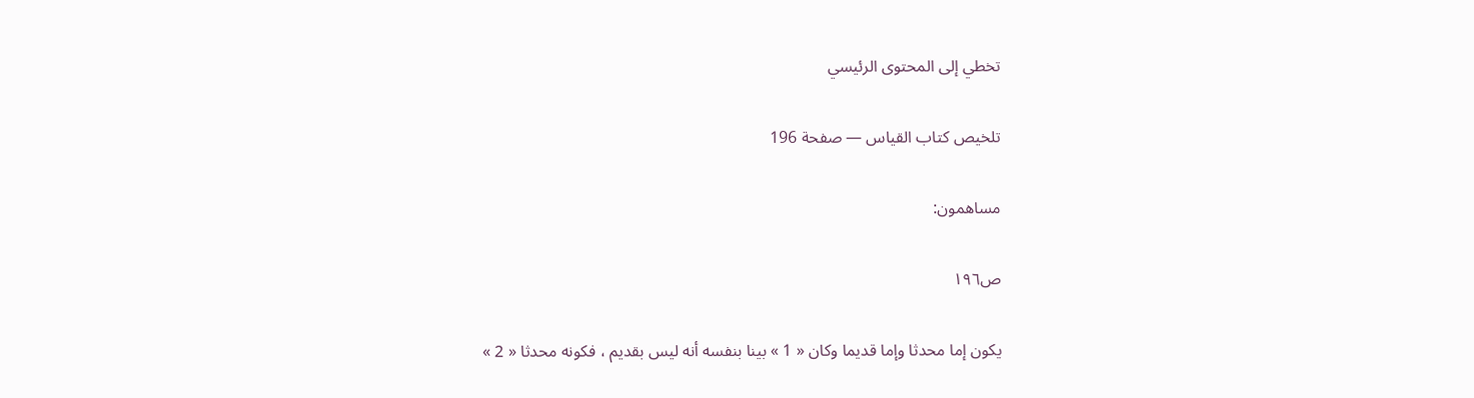تخطي إلى المحتوى الرئيسي

تلخيص كتاب القياس — صفحة 196

مساهمون:

ص١٩٦

يكون إما محدثا وإما قديما وكان « 1 » بينا بنفسه أنه ليس بقديم ، فكونه محدثا « 2 »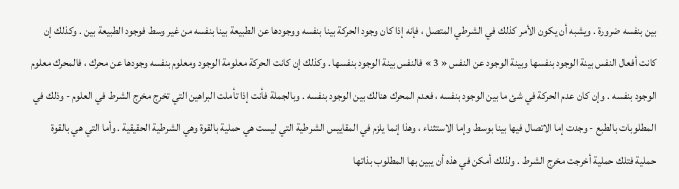بين بنفسه ضرورة . ويشبه أن يكون الأمر كذلك في الشرطي المتصل ، فإنه إذا كان وجود الحركة بينا بنفسه ووجودها عن الطبيعة بينا بنفسه من غير وسط فوجود الطبيعة بين . وكذلك إن كانت أفعال النفس بينة الوجود بنفسها وبينة الوجود عن النفس « 3 » فالنفس بينة الوجود بنفسها . وكذلك إن كانت الحركة معلومة الوجود ومعلوم بنفسه وجودها عن محرك ، فالمحرك معلوم الوجود بنفسه . وإن كان عدم الحركة في شئ ما بين الوجود بنفسه ، فعدم المحرك هنالك بين الوجود بنفسه . وبالجملة فأنت إذا تأملت البراهين التي تخرج مخرج الشرط في العلوم - وذلك في المطلوبات بالطبع - وجدت إما الاتصال فيها بينا بوسط وإما الاستثناء ، وهذا إنما يلزم في المقاييس الشرطية التي ليست هي حملية بالقوة وهي الشرطية الحقيقية . وأما التي هي بالقوة حملية فتلك حملية أخرجت مخرج الشرط . ولذلك أمكن في هذه أن يبين بها المطلوب بذاتها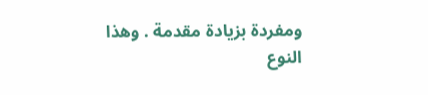ومفردة بزيادة مقدمة . وهذا النوع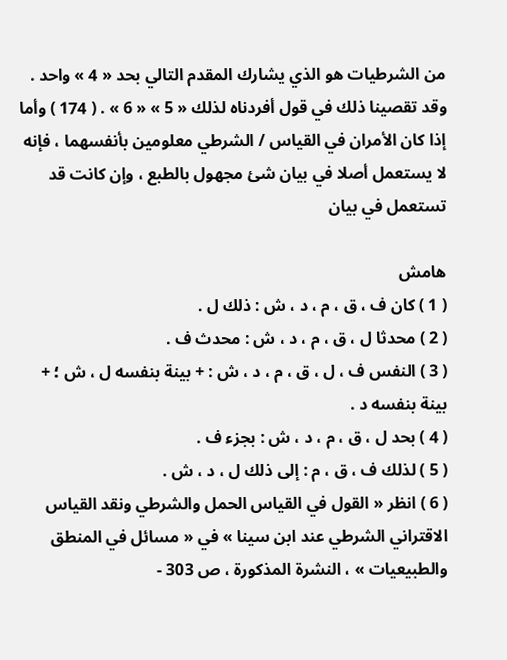من الشرطيات هو الذي يشارك المقدم التالي بحد « 4 » واحد . وقد تقصينا ذلك في قول أفردناه لذلك « 5 » « 6 » . ( 174 ) وأما إذا كان الأمران في القياس / الشرطي معلومين بأنفسهما ، فإنه لا يستعمل أصلا في بيان شئ مجهول بالطبع ، وإن كانت قد تستعمل في بيان

هامش
( 1 ) كان ف ، ق ، م ، د ، ش : ذلك ل .
( 2 ) محدثا ل ، ق ، م ، د ، ش : محدث ف .
( 3 ) النفس ف ، ل ، ق ، م ، د ، ش : + بينة بنفسه ل ، ش ؛ + بينة بنفسه د .
( 4 ) بحد ل ، ق ، م ، د ، ش : بجزء ف .
( 5 ) لذلك ف ، ق ، م : إلى ذلك ل ، د ، ش .
( 6 ) انظر « القول في القياس الحمل والشرطي ونقد القياس الاقتراني الشرطي عند ابن سينا » في « مسائل في المنطق والطبيعيات » ، النشرة المذكورة ، ص 303 -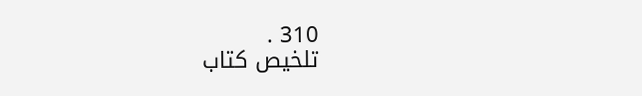310 .
تلخيص كتاب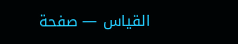القياس — صفحة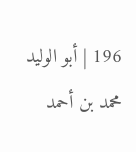196 | أبو الوليد محمد بن أحمد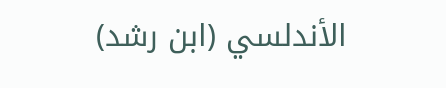الأندلسي (ابن رشد)